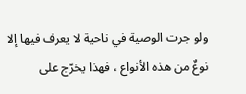ولو جرت الوصية في ناحية لا يعرف فيها إلا نوعٌ من هذه الأنواع ، فهذا يخرّج على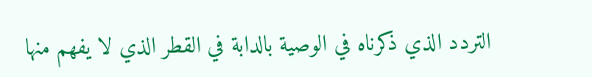التردد الذي ذكرناه في الوصية بالدابة في القطر الذي لا يفهم منها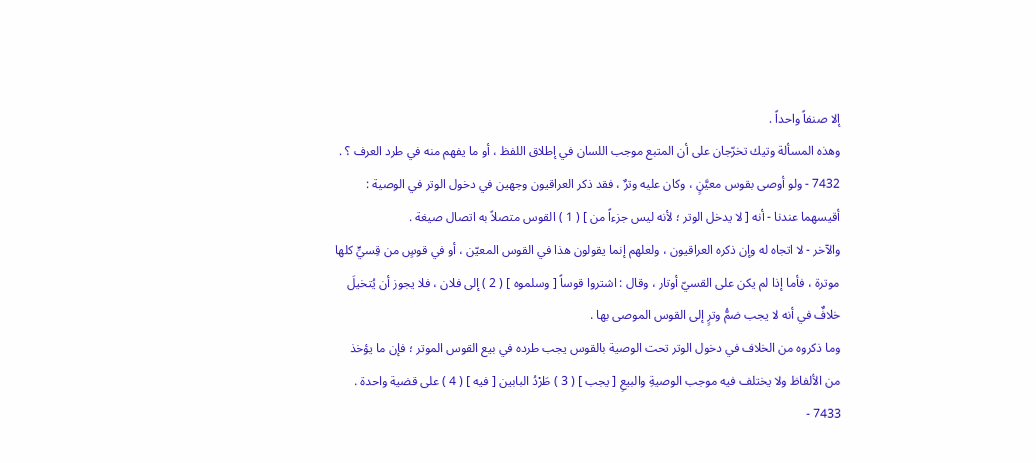إلا صنفاً واحداً .
وهذه المسألة وتيك تخرّجان على أن المتبع موجب اللسان في إطلاق اللفظ ، أو ما يفهم منه في طرد العرف ؟ .
7432 - ولو أوصى بقوس معيَّنٍ ، وكان عليه وترٌ ، فقد ذكر العراقيون وجهين في دخول الوتر في الوصية : أقيسهما عندنا - أنه [ لا يدخل الوتر ؛ لأنه ليس جزءاً من ] ( 1 ) القوس متصلاً به اتصال صيغة .
والآخر - لا اتجاه له وإن ذكره العراقيون ، ولعلهم إنما يقولون هذا في القوس المعيّن ، أو في قوسٍ من قِسيٍّ كلها موترة ، فأما إذا لم يكن على القسيّ أوتار ، وقال : اشتروا قوساً [ وسلموه ] ( 2 ) إلى فلان ، فلا يجوز أن يُتخيلَ خلافٌ في أنه لا يجب ضمُّ وترٍ إلى القوس الموصى بها .
وما ذكروه من الخلاف في دخول الوتر تحت الوصية بالقوس يجب طرده في بيع القوس الموتر ؛ فإن ما يؤخذ من الألفاظ ولا يختلف فيه موجب الوصيةِ والبيعِ [ يجب ] ( 3 ) طَرْدُ البابين [ فيه ] ( 4 ) على قضية واحدة .
7433 -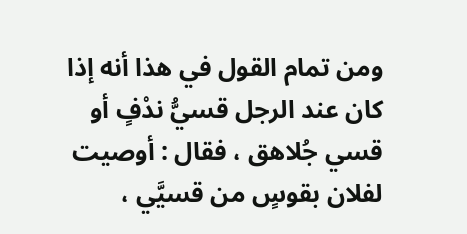ومن تمام القول في هذا أنه إذا كان عند الرجل قسيُّ ندْفٍ أو قسي جُلاهق ، فقال : أوصيت لفلان بقوسٍ من قسيَّي ،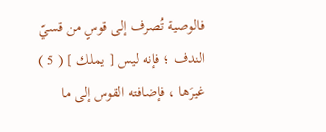فالوصية تُصرف إلى قوسٍ من قسيّ الندف ؛ فإنه ليس [ يملك ] ( 5 ) غيرَها ، فإضافته القوس إلى ما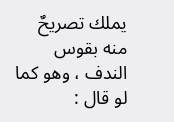يملك تصريحٌ منه بقوس الندف ، وهو كما لو قال :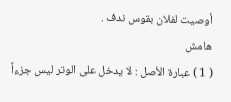أوصيت لفلان بقوس ندف .
هامش
( 1 ) عبارة الأصل : لا يدخل على الوتر ليس جزءاً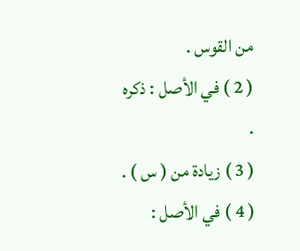من القوس .
( 2 ) في الأصل : ذكره .
( 3 ) زيادة من ( س ) .
( 4 ) في الأصل :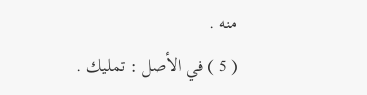منه .
( 5 ) في الأصل : تمليك .